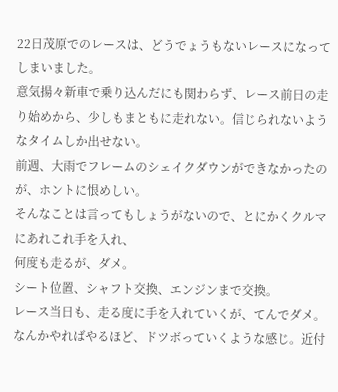22日茂原でのレースは、どうでょうもないレースになってしまいました。
意気揚々新車で乗り込んだにも関わらず、レース前日の走り始めから、少しもまともに走れない。信じられないようなタイムしか出せない。
前週、大雨でフレームのシェイクダウンができなかったのが、ホントに恨めしい。
そんなことは言ってもしょうがないので、とにかくクルマにあれこれ手を入れ、
何度も走るが、ダメ。
シート位置、シャフト交換、エンジンまで交換。
レース当日も、走る度に手を入れていくが、てんでダメ。
なんかやればやるほど、ドツボっていくような感じ。近付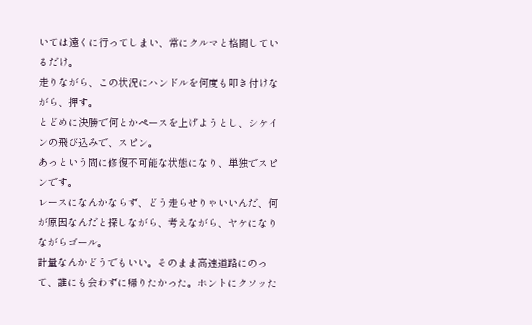いては遠くに行ってしまい、常にクルマと格闘しているだけ。
走りながら、この状況にハンドルを何度も叩き付けながら、押す。
とどめに決勝で何とかペースを上げようとし、シケインの飛び込みで、スピン。
あっという間に修復不可能な状態になり、単独でスピンです。
レースになんかならず、どう走らせりゃいいんだ、何が原因なんだと探しながら、考えながら、ヤケになりながらゴール。
計量なんかどうでもいい。そのまま高速道路にのって、誰にも会わずに帰りたかった。ホントにクソッた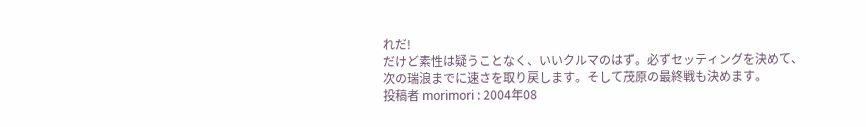れだ!
だけど素性は疑うことなく、いいクルマのはず。必ずセッティングを決めて、次の瑞浪までに速さを取り戻します。そして茂原の最終戦も決めます。
投稿者 morimori : 2004年08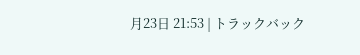月23日 21:53 | トラックバック